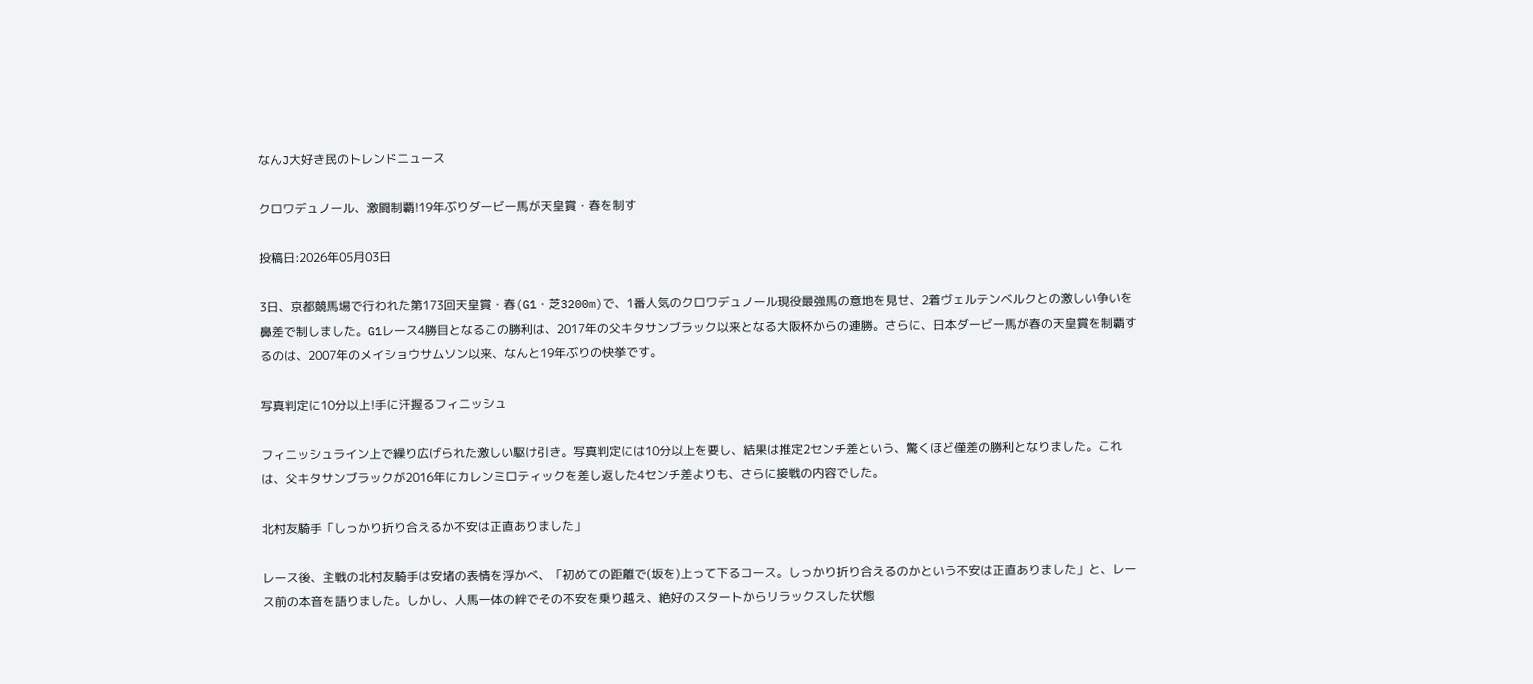なんJ大好き民のトレンドニュース

クロワデュノール、激闘制覇!19年ぶりダービー馬が天皇賞・春を制す

投稿日:2026年05月03日

3日、京都競馬場で行われた第173回天皇賞・春(G1・芝3200m)で、1番人気のクロワデュノール現役最強馬の意地を見せ、2着ヴェルテンベルクとの激しい争いを鼻差で制しました。G1レース4勝目となるこの勝利は、2017年の父キタサンブラック以来となる大阪杯からの連勝。さらに、日本ダービー馬が春の天皇賞を制覇するのは、2007年のメイショウサムソン以来、なんと19年ぶりの快挙です。

写真判定に10分以上!手に汗握るフィニッシュ

フィニッシュライン上で繰り広げられた激しい駆け引き。写真判定には10分以上を要し、結果は推定2センチ差という、驚くほど僅差の勝利となりました。これは、父キタサンブラックが2016年にカレンミロティックを差し返した4センチ差よりも、さらに接戦の内容でした。

北村友騎手「しっかり折り合えるか不安は正直ありました」

レース後、主戦の北村友騎手は安堵の表情を浮かべ、「初めての距離で(坂を)上って下るコース。しっかり折り合えるのかという不安は正直ありました」と、レース前の本音を語りました。しかし、人馬一体の絆でその不安を乗り越え、絶好のスタートからリラックスした状態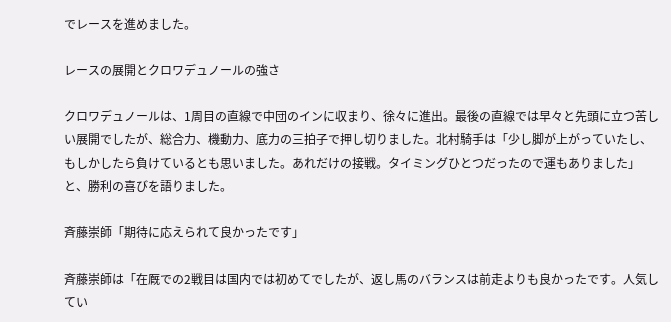でレースを進めました。

レースの展開とクロワデュノールの強さ

クロワデュノールは、1周目の直線で中団のインに収まり、徐々に進出。最後の直線では早々と先頭に立つ苦しい展開でしたが、総合力、機動力、底力の三拍子で押し切りました。北村騎手は「少し脚が上がっていたし、もしかしたら負けているとも思いました。あれだけの接戦。タイミングひとつだったので運もありました」と、勝利の喜びを語りました。

斉藤崇師「期待に応えられて良かったです」

斉藤崇師は「在厩での2戦目は国内では初めてでしたが、返し馬のバランスは前走よりも良かったです。人気してい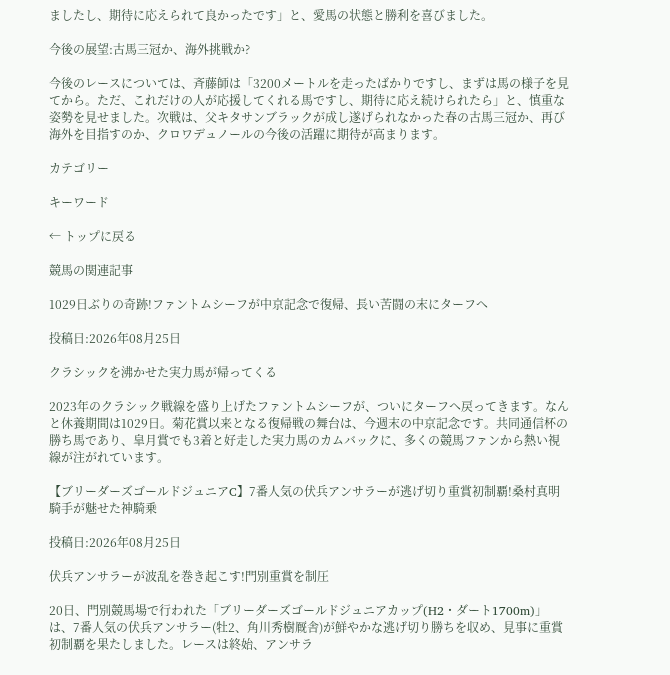ましたし、期待に応えられて良かったです」と、愛馬の状態と勝利を喜びました。

今後の展望:古馬三冠か、海外挑戦か?

今後のレースについては、斉藤師は「3200メートルを走ったばかりですし、まずは馬の様子を見てから。ただ、これだけの人が応援してくれる馬ですし、期待に応え続けられたら」と、慎重な姿勢を見せました。次戦は、父キタサンブラックが成し遂げられなかった春の古馬三冠か、再び海外を目指すのか、クロワデュノールの今後の活躍に期待が高まります。

カテゴリー

キーワード

← トップに戻る

競馬の関連記事

1029日ぶりの奇跡!ファントムシーフが中京記念で復帰、長い苦闘の末にターフへ

投稿日:2026年08月25日

クラシックを沸かせた実力馬が帰ってくる

2023年のクラシック戦線を盛り上げたファントムシーフが、ついにターフへ戻ってきます。なんと休養期間は1029日。菊花賞以来となる復帰戦の舞台は、今週末の中京記念です。共同通信杯の勝ち馬であり、皐月賞でも3着と好走した実力馬のカムバックに、多くの競馬ファンから熱い視線が注がれています。

【ブリーダーズゴールドジュニアC】7番人気の伏兵アンサラーが逃げ切り重賞初制覇!桑村真明騎手が魅せた神騎乗

投稿日:2026年08月25日

伏兵アンサラーが波乱を巻き起こす!門別重賞を制圧

20日、門別競馬場で行われた「ブリーダーズゴールドジュニアカップ(H2・ダート1700m)」は、7番人気の伏兵アンサラー(牡2、角川秀樹厩舎)が鮮やかな逃げ切り勝ちを収め、見事に重賞初制覇を果たしました。レースは終始、アンサラ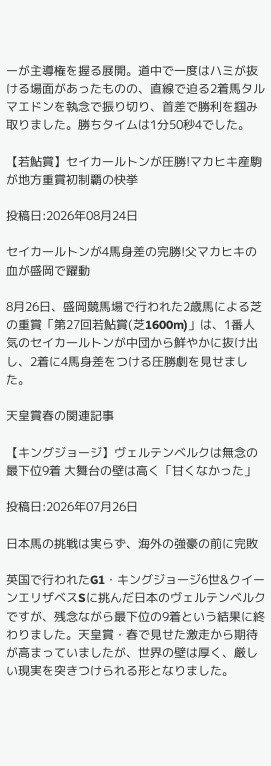ーが主導権を握る展開。道中で一度はハミが抜ける場面があったものの、直線で迫る2着馬タルマエドンを執念で振り切り、首差で勝利を掴み取りました。勝ちタイムは1分50秒4でした。

【若鮎賞】セイカールトンが圧勝!マカヒキ産駒が地方重賞初制覇の快挙

投稿日:2026年08月24日

セイカールトンが4馬身差の完勝!父マカヒキの血が盛岡で躍動

8月26日、盛岡競馬場で行われた2歳馬による芝の重賞「第27回若鮎賞(芝1600m)」は、1番人気のセイカールトンが中団から鮮やかに抜け出し、2着に4馬身差をつける圧勝劇を見せました。

天皇賞春の関連記事

【キングジョージ】ヴェルテンベルクは無念の最下位9着 大舞台の壁は高く「甘くなかった」

投稿日:2026年07月26日

日本馬の挑戦は実らず、海外の強豪の前に完敗

英国で行われたG1・キングジョージ6世&クイーンエリザベスSに挑んだ日本のヴェルテンベルクですが、残念ながら最下位の9着という結果に終わりました。天皇賞・春で見せた激走から期待が高まっていましたが、世界の壁は厚く、厳しい現実を突きつけられる形となりました。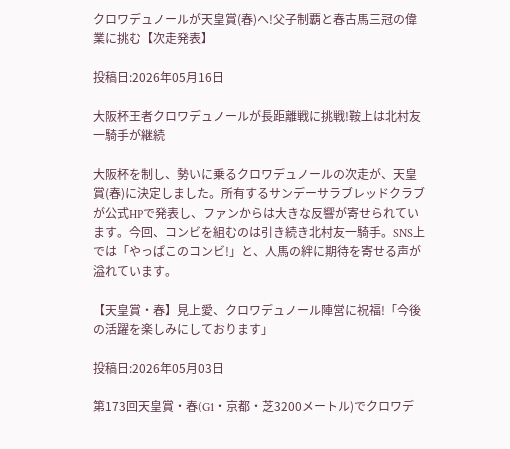クロワデュノールが天皇賞(春)へ!父子制覇と春古馬三冠の偉業に挑む【次走発表】

投稿日:2026年05月16日

大阪杯王者クロワデュノールが長距離戦に挑戦!鞍上は北村友一騎手が継続

大阪杯を制し、勢いに乗るクロワデュノールの次走が、天皇賞(春)に決定しました。所有するサンデーサラブレッドクラブが公式HPで発表し、ファンからは大きな反響が寄せられています。今回、コンビを組むのは引き続き北村友一騎手。SNS上では「やっぱこのコンビ!」と、人馬の絆に期待を寄せる声が溢れています。

【天皇賞・春】見上愛、クロワデュノール陣営に祝福!「今後の活躍を楽しみにしております」

投稿日:2026年05月03日

第173回天皇賞・春(G1・京都・芝3200メートル)でクロワデ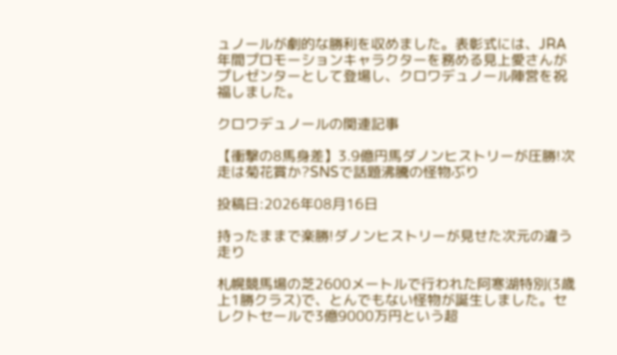ュノールが劇的な勝利を収めました。表彰式には、JRA年間プロモーションキャラクターを務める見上愛さんがプレゼンターとして登場し、クロワデュノール陣営を祝福しました。

クロワデュノールの関連記事

【衝撃の8馬身差】3.9億円馬ダノンヒストリーが圧勝!次走は菊花賞か?SNSで話題沸騰の怪物ぶり

投稿日:2026年08月16日

持ったままで楽勝!ダノンヒストリーが見せた次元の違う走り

札幌競馬場の芝2600メートルで行われた阿寒湖特別(3歳上1勝クラス)で、とんでもない怪物が誕生しました。セレクトセールで3億9000万円という超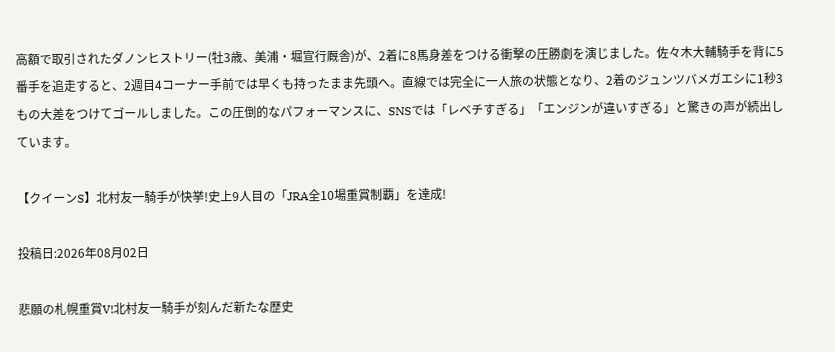高額で取引されたダノンヒストリー(牡3歳、美浦・堀宣行厩舎)が、2着に8馬身差をつける衝撃の圧勝劇を演じました。佐々木大輔騎手を背に5番手を追走すると、2週目4コーナー手前では早くも持ったまま先頭へ。直線では完全に一人旅の状態となり、2着のジュンツバメガエシに1秒3もの大差をつけてゴールしました。この圧倒的なパフォーマンスに、SNSでは「レベチすぎる」「エンジンが違いすぎる」と驚きの声が続出しています。

【クイーンS】北村友一騎手が快挙!史上9人目の「JRA全10場重賞制覇」を達成!

投稿日:2026年08月02日

悲願の札幌重賞V!北村友一騎手が刻んだ新たな歴史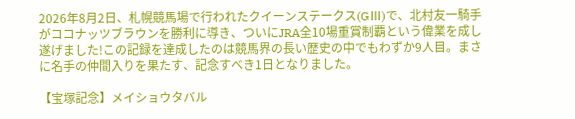2026年8月2日、札幌競馬場で行われたクイーンステークス(GⅢ)で、北村友一騎手がココナッツブラウンを勝利に導き、ついにJRA全10場重賞制覇という偉業を成し遂げました!この記録を達成したのは競馬界の長い歴史の中でもわずか9人目。まさに名手の仲間入りを果たす、記念すべき1日となりました。

【宝塚記念】メイショウタバル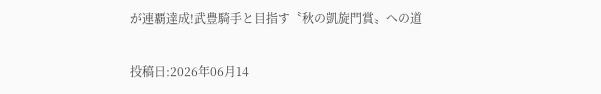が連覇達成!武豊騎手と目指す〝秋の凱旋門賞〟への道

投稿日:2026年06月14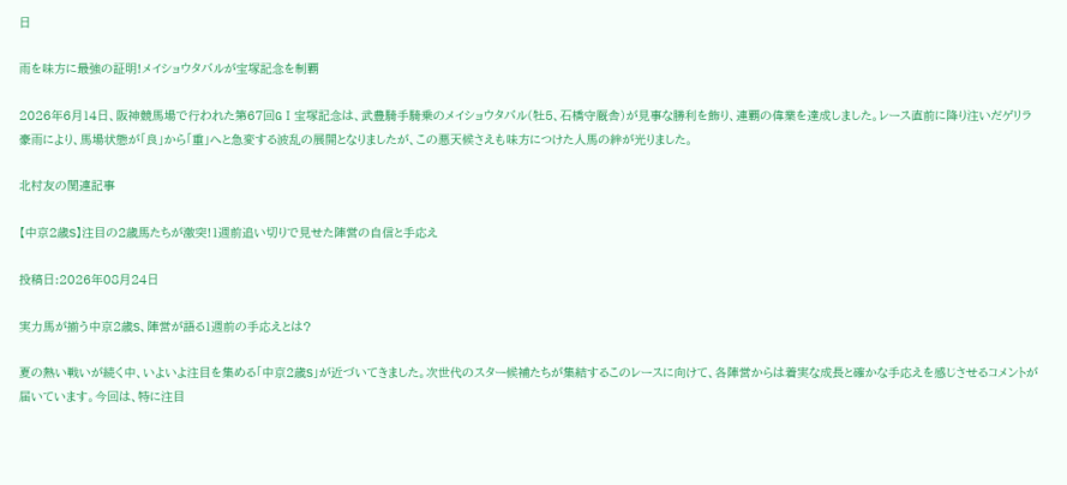日

雨を味方に最強の証明!メイショウタバルが宝塚記念を制覇

2026年6月14日、阪神競馬場で行われた第67回GⅠ宝塚記念は、武豊騎手騎乗のメイショウタバル(牡5、石橋守厩舎)が見事な勝利を飾り、連覇の偉業を達成しました。レース直前に降り注いだゲリラ豪雨により、馬場状態が「良」から「重」へと急変する波乱の展開となりましたが、この悪天候さえも味方につけた人馬の絆が光りました。

北村友の関連記事

【中京2歳S】注目の2歳馬たちが激突!1週前追い切りで見せた陣営の自信と手応え

投稿日:2026年08月24日

実力馬が揃う中京2歳S、陣営が語る1週前の手応えとは?

夏の熱い戦いが続く中、いよいよ注目を集める「中京2歳S」が近づいてきました。次世代のスター候補たちが集結するこのレースに向けて、各陣営からは着実な成長と確かな手応えを感じさせるコメントが届いています。今回は、特に注目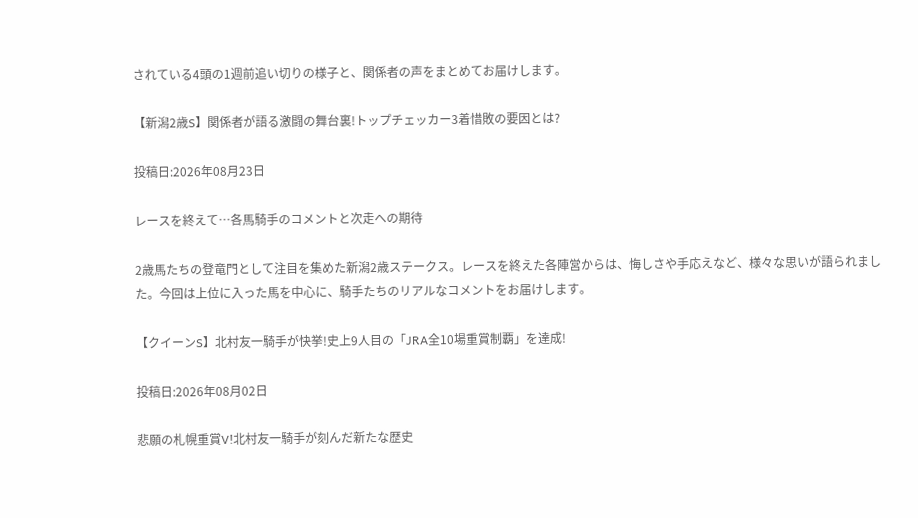されている4頭の1週前追い切りの様子と、関係者の声をまとめてお届けします。

【新潟2歳S】関係者が語る激闘の舞台裏!トップチェッカー3着惜敗の要因とは?

投稿日:2026年08月23日

レースを終えて…各馬騎手のコメントと次走への期待

2歳馬たちの登竜門として注目を集めた新潟2歳ステークス。レースを終えた各陣営からは、悔しさや手応えなど、様々な思いが語られました。今回は上位に入った馬を中心に、騎手たちのリアルなコメントをお届けします。

【クイーンS】北村友一騎手が快挙!史上9人目の「JRA全10場重賞制覇」を達成!

投稿日:2026年08月02日

悲願の札幌重賞V!北村友一騎手が刻んだ新たな歴史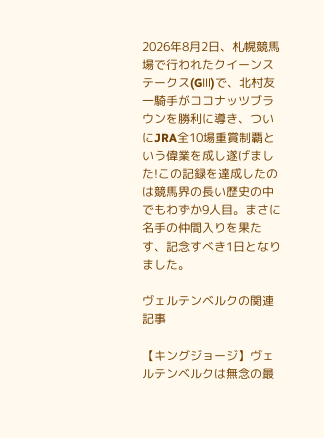2026年8月2日、札幌競馬場で行われたクイーンステークス(GⅢ)で、北村友一騎手がココナッツブラウンを勝利に導き、ついにJRA全10場重賞制覇という偉業を成し遂げました!この記録を達成したのは競馬界の長い歴史の中でもわずか9人目。まさに名手の仲間入りを果たす、記念すべき1日となりました。

ヴェルテンベルクの関連記事

【キングジョージ】ヴェルテンベルクは無念の最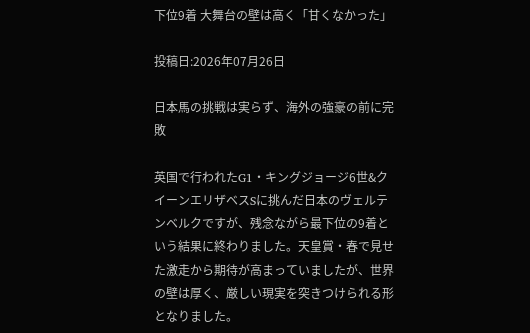下位9着 大舞台の壁は高く「甘くなかった」

投稿日:2026年07月26日

日本馬の挑戦は実らず、海外の強豪の前に完敗

英国で行われたG1・キングジョージ6世&クイーンエリザベスSに挑んだ日本のヴェルテンベルクですが、残念ながら最下位の9着という結果に終わりました。天皇賞・春で見せた激走から期待が高まっていましたが、世界の壁は厚く、厳しい現実を突きつけられる形となりました。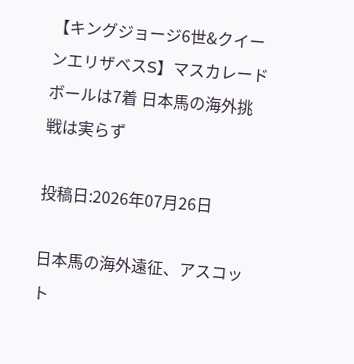【キングジョージ6世&クイーンエリザベスS】マスカレードボールは7着 日本馬の海外挑戦は実らず

投稿日:2026年07月26日

日本馬の海外遠征、アスコット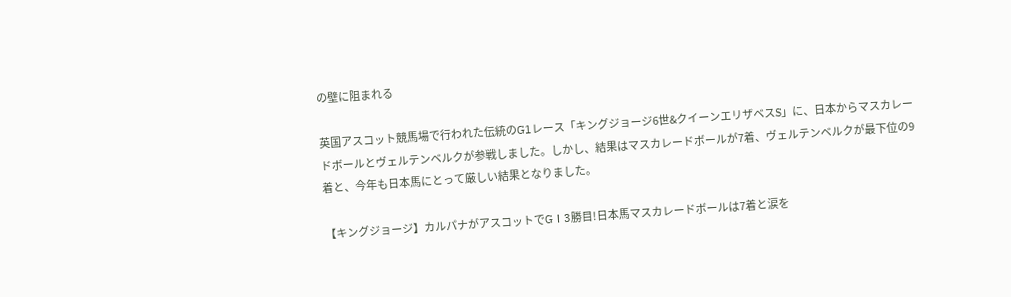の壁に阻まれる

英国アスコット競馬場で行われた伝統のG1レース「キングジョージ6世&クイーンエリザベスS」に、日本からマスカレードボールとヴェルテンベルクが参戦しました。しかし、結果はマスカレードボールが7着、ヴェルテンベルクが最下位の9着と、今年も日本馬にとって厳しい結果となりました。

【キングジョージ】カルパナがアスコットでGⅠ3勝目!日本馬マスカレードボールは7着と涙を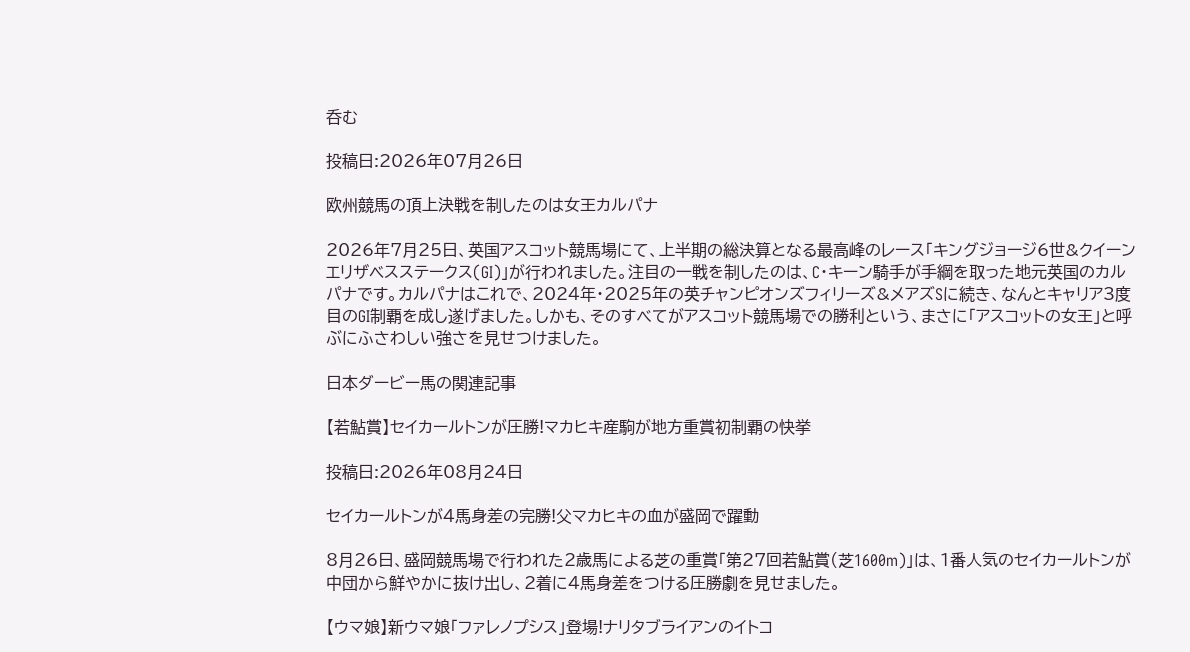呑む

投稿日:2026年07月26日

欧州競馬の頂上決戦を制したのは女王カルパナ

2026年7月25日、英国アスコット競馬場にて、上半期の総決算となる最高峰のレース「キングジョージ6世&クイーンエリザベスステークス(GⅠ)」が行われました。注目の一戦を制したのは、C・キーン騎手が手綱を取った地元英国のカルパナです。カルパナはこれで、2024年・2025年の英チャンピオンズフィリーズ&メアズSに続き、なんとキャリア3度目のGⅠ制覇を成し遂げました。しかも、そのすべてがアスコット競馬場での勝利という、まさに「アスコットの女王」と呼ぶにふさわしい強さを見せつけました。

日本ダービー馬の関連記事

【若鮎賞】セイカールトンが圧勝!マカヒキ産駒が地方重賞初制覇の快挙

投稿日:2026年08月24日

セイカールトンが4馬身差の完勝!父マカヒキの血が盛岡で躍動

8月26日、盛岡競馬場で行われた2歳馬による芝の重賞「第27回若鮎賞(芝1600m)」は、1番人気のセイカールトンが中団から鮮やかに抜け出し、2着に4馬身差をつける圧勝劇を見せました。

【ウマ娘】新ウマ娘「ファレノプシス」登場!ナリタブライアンのイトコ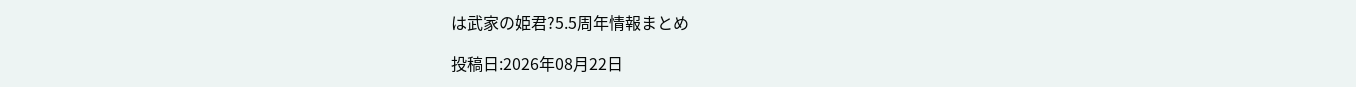は武家の姫君?5.5周年情報まとめ

投稿日:2026年08月22日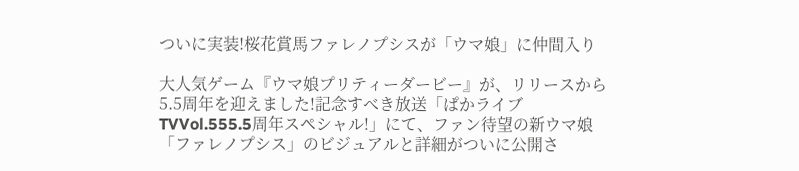ついに実装!桜花賞馬ファレノプシスが「ウマ娘」に仲間入り

大人気ゲーム『ウマ娘プリティーダービー』が、リリースから5.5周年を迎えました!記念すべき放送「ぱかライブTVVol.555.5周年スペシャル!」にて、ファン待望の新ウマ娘「ファレノプシス」のビジュアルと詳細がついに公開さ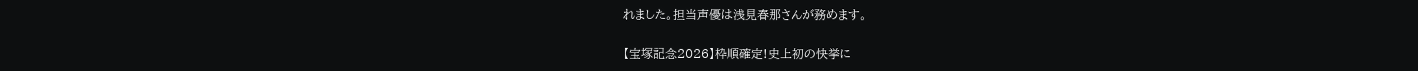れました。担当声優は浅見春那さんが務めます。

【宝塚記念2026】枠順確定!史上初の快挙に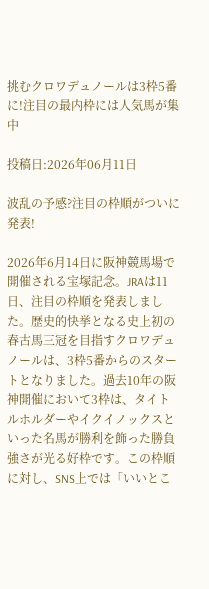挑むクロワデュノールは3枠5番に!注目の最内枠には人気馬が集中

投稿日:2026年06月11日

波乱の予感?注目の枠順がついに発表!

2026年6月14日に阪神競馬場で開催される宝塚記念。JRAは11日、注目の枠順を発表しました。歴史的快挙となる史上初の春古馬三冠を目指すクロワデュノールは、3枠5番からのスタートとなりました。過去10年の阪神開催において3枠は、タイトルホルダーやイクイノックスといった名馬が勝利を飾った勝負強さが光る好枠です。この枠順に対し、SNS上では「いいとこ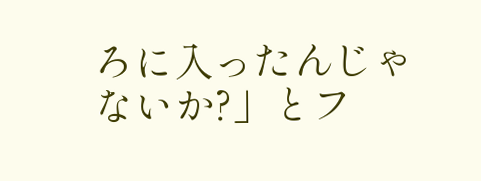ろに入ったんじゃないか?」とフ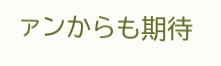ァンからも期待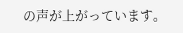の声が上がっています。